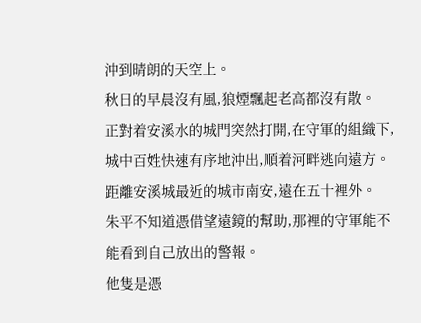沖到晴朗的天空上。
秋日的早晨沒有風,狼煙飄起老高都沒有散。
正對着安溪水的城門突然打開,在守軍的組織下,城中百姓快速有序地沖出,順着河畔逃向遠方。
距離安溪城最近的城市南安,遠在五十裡外。
朱平不知道憑借望遠鏡的幫助,那裡的守軍能不能看到自己放出的警報。
他隻是憑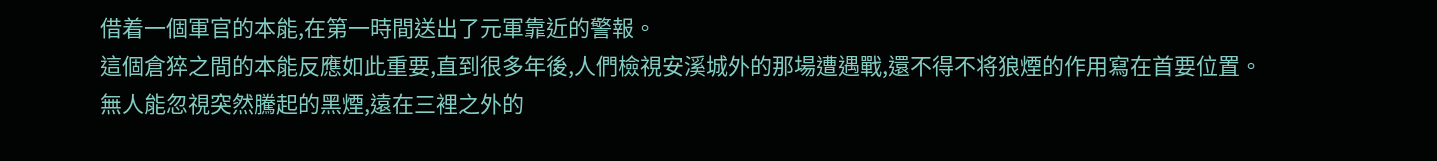借着一個軍官的本能,在第一時間送出了元軍靠近的警報。
這個倉猝之間的本能反應如此重要,直到很多年後,人們檢視安溪城外的那場遭遇戰,還不得不将狼煙的作用寫在首要位置。
無人能忽視突然騰起的黑煙,遠在三裡之外的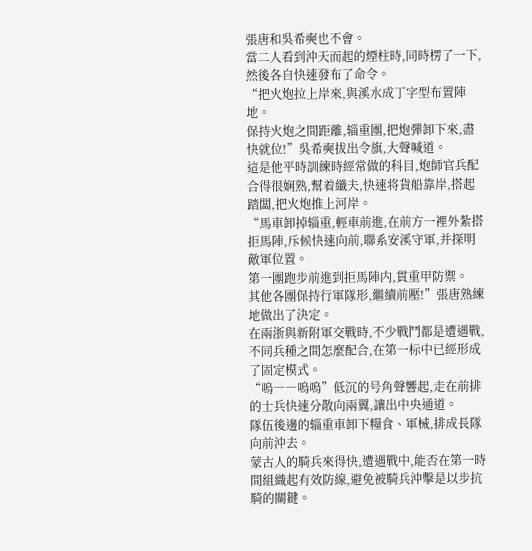張唐和吳希奭也不會。
當二人看到沖天而起的煙柱時,同時楞了一下,然後各自快速發布了命令。
“把火炮拉上岸來,與溪水成丁字型布置陣地。
保持火炮之間距離,辎重團,把炮彈卸下來,盡快就位!”吳希奭拔出令旗,大聲喊道。
這是他平時訓練時經常做的科目,炮師官兵配合得很娴熟,幫着纖夫,快速将貨船靠岸,搭起踏闆,把火炮推上河岸。
“馬車卸掉辎重,輕車前進,在前方一裡外紮搭拒馬陣,斥候快速向前,聯系安溪守軍,并探明敵軍位置。
第一團跑步前進到拒馬陣内,貫重甲防禦。
其他各團保持行軍隊形,繼續前壓!”張唐熟練地做出了決定。
在兩浙與新附軍交戰時,不少戰鬥都是遭遇戰,不同兵種之間怎麼配合,在第一标中已經形成了固定模式。
“嗚――嗚嗚”低沉的号角聲響起,走在前排的士兵快速分散向兩翼,讓出中央通道。
隊伍後邊的辎重車卸下糧食、軍械,排成長隊向前沖去。
蒙古人的騎兵來得快,遭遇戰中,能否在第一時間組織起有效防線,避免被騎兵沖擊是以步抗騎的關鍵。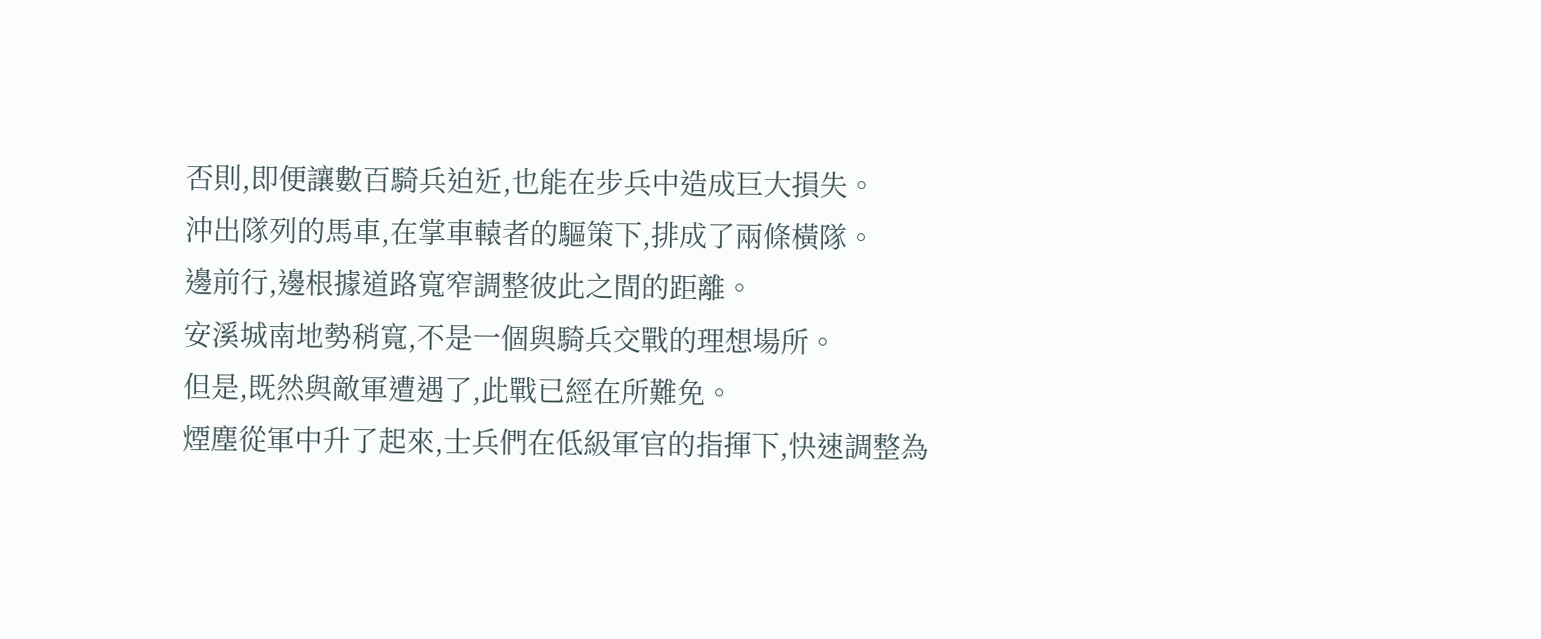否則,即便讓數百騎兵迫近,也能在步兵中造成巨大損失。
沖出隊列的馬車,在掌車轅者的驅策下,排成了兩條橫隊。
邊前行,邊根據道路寬窄調整彼此之間的距離。
安溪城南地勢稍寬,不是一個與騎兵交戰的理想場所。
但是,既然與敵軍遭遇了,此戰已經在所難免。
煙塵從軍中升了起來,士兵們在低級軍官的指揮下,快速調整為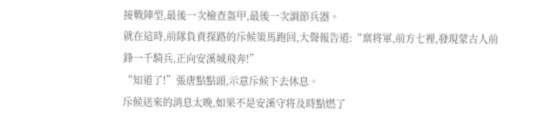接戰陣型,最後一次檢查盔甲,最後一次調節兵器。
就在這時,前隊負責探路的斥候策馬跑回,大聲報告道:“禀将軍,前方七裡,發現蒙古人前鋒一千騎兵,正向安溪城飛奔!”
“知道了!”張唐點點頭,示意斥候下去休息。
斥候送來的消息太晚,如果不是安溪守将及時點燃了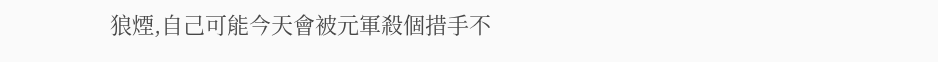狼煙,自己可能今天會被元軍殺個措手不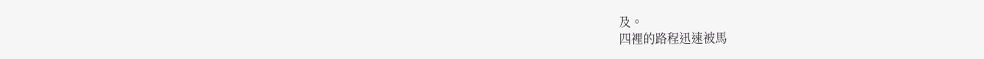及。
四裡的路程迅速被馬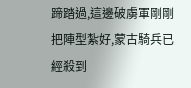蹄踏過,這邊破虜軍剛剛把陣型紮好,蒙古騎兵已經殺到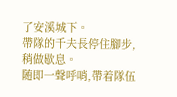了安溪城下。
帶隊的千夫長停住腳步,稍做歇息。
随即一聲呼哨,帶着隊伍